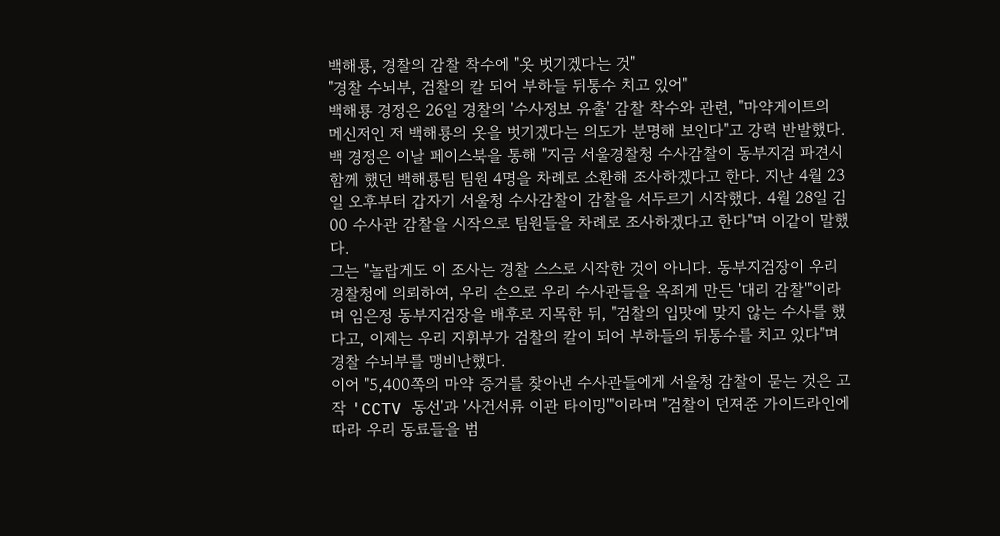백해룡, 경찰의 감찰 착수에 "옷 벗기겠다는 것"
"경찰 수뇌부, 검찰의 칼 되어 부하들 뒤통수 치고 있어"
백해룡 경정은 26일 경찰의 '수사정보 유출' 감찰 착수와 관련, "마약게이트의 메신저인 저 백해룡의 옷을 벗기겠다는 의도가 분명해 보인다"고 강력 반발했다.
백 경정은 이날 페이스북을 통해 "지금 서울경찰청 수사감찰이 동부지검 파견시 함께 했던 백해룡팀 팀원 4명을 차례로 소환해 조사하겠다고 한다. 지난 4월 23일 오후부터 갑자기 서울청 수사감찰이 감찰을 서두르기 시작했다. 4월 28일 김00 수사관 감찰을 시작으로 팀원들을 차례로 조사하겠다고 한다"며 이같이 말했다.
그는 "놀랍게도 이 조사는 경찰 스스로 시작한 것이 아니다. 동부지검장이 우리 경찰청에 의뢰하여, 우리 손으로 우리 수사관들을 옥죄게 만든 '대리 감찰'"이라며 임은정 동부지검장을 배후로 지목한 뒤, "검찰의 입맛에 맞지 않는 수사를 했다고, 이제는 우리 지휘부가 검찰의 칼이 되어 부하들의 뒤통수를 치고 있다"며 경찰 수뇌부를 맹비난했다.
이어 "5,400쪽의 마약 증거를 찾아낸 수사관들에게 서울청 감찰이 묻는 것은 고작 'CCTV 동선'과 '사건서류 이관 타이밍'"이라며 "검찰이 던져준 가이드라인에 따라 우리 동료들을 범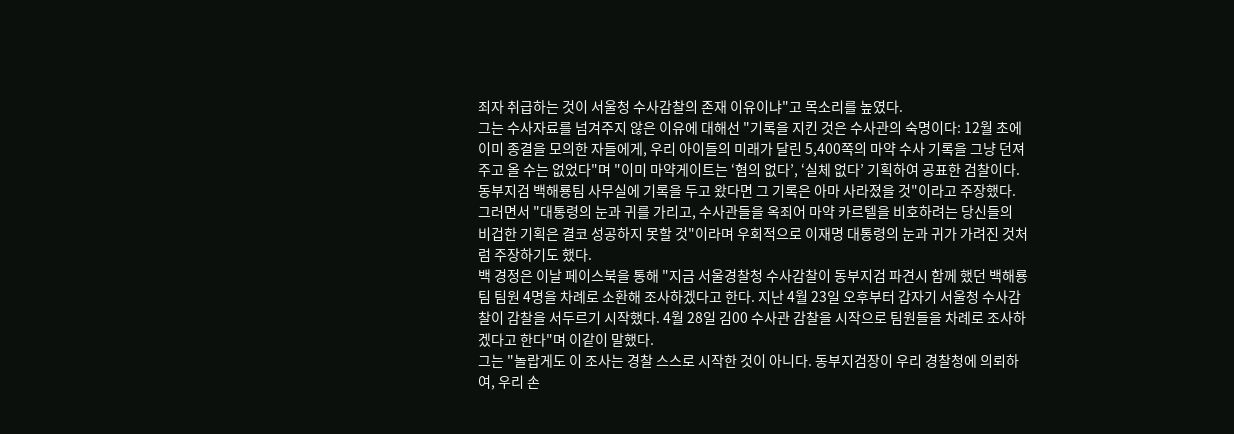죄자 취급하는 것이 서울청 수사감찰의 존재 이유이냐"고 목소리를 높였다.
그는 수사자료를 넘겨주지 않은 이유에 대해선 "기록을 지킨 것은 수사관의 숙명이다: 12월 초에 이미 종결을 모의한 자들에게, 우리 아이들의 미래가 달린 5,400쪽의 마약 수사 기록을 그냥 던져주고 올 수는 없었다"며 "이미 마약게이트는 ‘혐의 없다’, ‘실체 없다’ 기획하여 공표한 검찰이다. 동부지검 백해룡팀 사무실에 기록을 두고 왔다면 그 기록은 아마 사라졌을 것"이라고 주장했다.
그러면서 "대통령의 눈과 귀를 가리고, 수사관들을 옥죄어 마약 카르텔을 비호하려는 당신들의 비겁한 기획은 결코 성공하지 못할 것"이라며 우회적으로 이재명 대통령의 눈과 귀가 가려진 것처럼 주장하기도 했다.
백 경정은 이날 페이스북을 통해 "지금 서울경찰청 수사감찰이 동부지검 파견시 함께 했던 백해룡팀 팀원 4명을 차례로 소환해 조사하겠다고 한다. 지난 4월 23일 오후부터 갑자기 서울청 수사감찰이 감찰을 서두르기 시작했다. 4월 28일 김00 수사관 감찰을 시작으로 팀원들을 차례로 조사하겠다고 한다"며 이같이 말했다.
그는 "놀랍게도 이 조사는 경찰 스스로 시작한 것이 아니다. 동부지검장이 우리 경찰청에 의뢰하여, 우리 손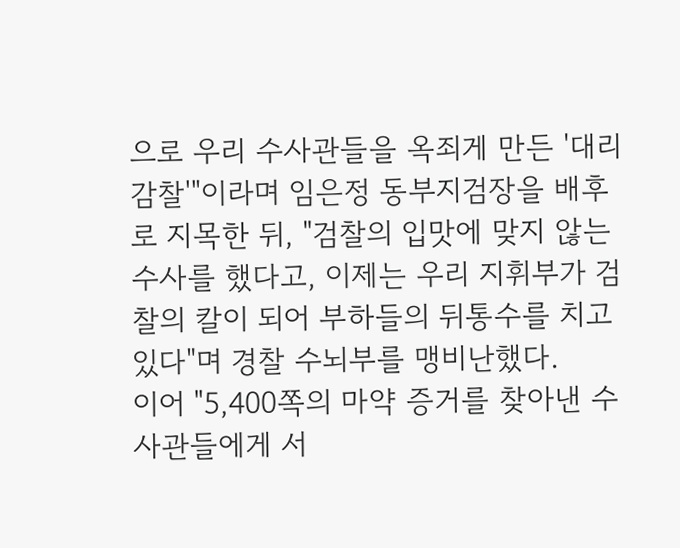으로 우리 수사관들을 옥죄게 만든 '대리 감찰'"이라며 임은정 동부지검장을 배후로 지목한 뒤, "검찰의 입맛에 맞지 않는 수사를 했다고, 이제는 우리 지휘부가 검찰의 칼이 되어 부하들의 뒤통수를 치고 있다"며 경찰 수뇌부를 맹비난했다.
이어 "5,400쪽의 마약 증거를 찾아낸 수사관들에게 서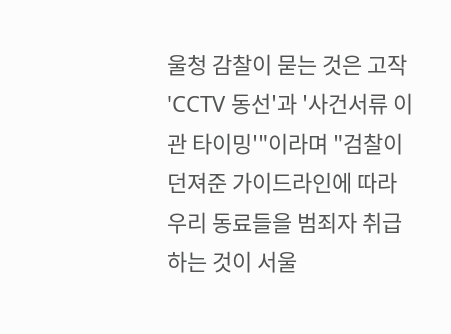울청 감찰이 묻는 것은 고작 'CCTV 동선'과 '사건서류 이관 타이밍'"이라며 "검찰이 던져준 가이드라인에 따라 우리 동료들을 범죄자 취급하는 것이 서울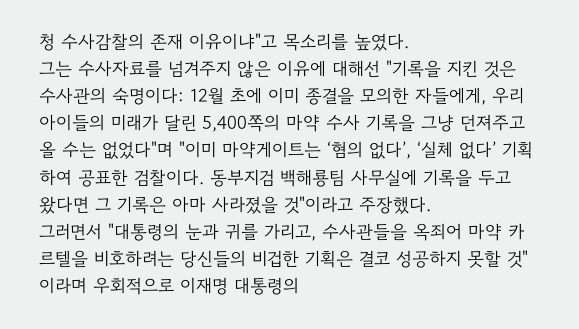청 수사감찰의 존재 이유이냐"고 목소리를 높였다.
그는 수사자료를 넘겨주지 않은 이유에 대해선 "기록을 지킨 것은 수사관의 숙명이다: 12월 초에 이미 종결을 모의한 자들에게, 우리 아이들의 미래가 달린 5,400쪽의 마약 수사 기록을 그냥 던져주고 올 수는 없었다"며 "이미 마약게이트는 ‘혐의 없다’, ‘실체 없다’ 기획하여 공표한 검찰이다. 동부지검 백해룡팀 사무실에 기록을 두고 왔다면 그 기록은 아마 사라졌을 것"이라고 주장했다.
그러면서 "대통령의 눈과 귀를 가리고, 수사관들을 옥죄어 마약 카르텔을 비호하려는 당신들의 비겁한 기획은 결코 성공하지 못할 것"이라며 우회적으로 이재명 대통령의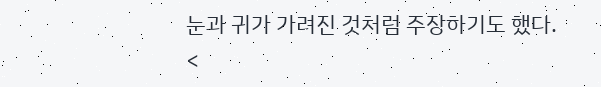눈과 귀가 가려진 것처럼 주장하기도 했다.
<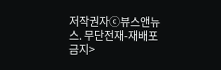저작권자ⓒ뷰스앤뉴스. 무단전재-재배포금지>